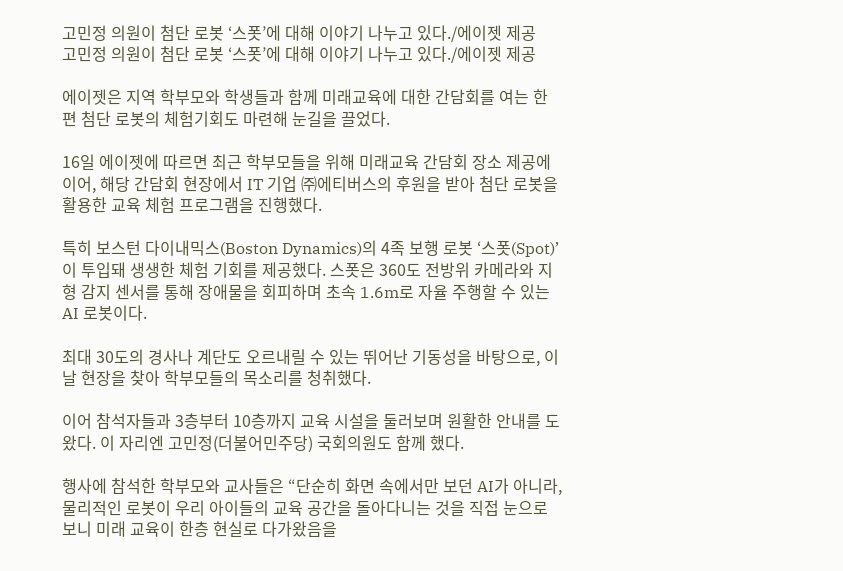고민정 의원이 첨단 로봇 ‘스폿’에 대해 이야기 나누고 있다./에이젯 제공
고민정 의원이 첨단 로봇 ‘스폿’에 대해 이야기 나누고 있다./에이젯 제공

에이젯은 지역 학부모와 학생들과 함께 미래교육에 대한 간담회를 여는 한편 첨단 로봇의 체험기회도 마련해 눈길을 끌었다.

16일 에이젯에 따르면 최근 학부모들을 위해 미래교육 간담회 장소 제공에 이어, 해당 간담회 현장에서 IT 기업 ㈜에티버스의 후원을 받아 첨단 로봇을 활용한 교육 체험 프로그램을 진행했다.

특히 보스턴 다이내믹스(Boston Dynamics)의 4족 보행 로봇 ‘스폿(Spot)’이 투입돼 생생한 체험 기회를 제공했다. 스폿은 360도 전방위 카메라와 지형 감지 센서를 통해 장애물을 회피하며 초속 1.6m로 자율 주행할 수 있는 AI 로봇이다.

최대 30도의 경사나 계단도 오르내릴 수 있는 뛰어난 기동성을 바탕으로, 이날 현장을 찾아 학부모들의 목소리를 청취했다.

이어 참석자들과 3층부터 10층까지 교육 시설을 둘러보며 원활한 안내를 도왔다. 이 자리엔 고민정(더불어민주당) 국회의원도 함께 했다.

행사에 참석한 학부모와 교사들은 “단순히 화면 속에서만 보던 AI가 아니라, 물리적인 로봇이 우리 아이들의 교육 공간을 돌아다니는 것을 직접 눈으로 보니 미래 교육이 한층 현실로 다가왔음을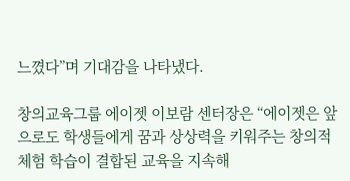느꼈다”며 기대감을 나타냈다.

창의교육그룹 에이젯 이보람 센터장은 “에이젯은 앞으로도 학생들에게 꿈과 상상력을 키워주는 창의적 체험 학습이 결합된 교육을 지속해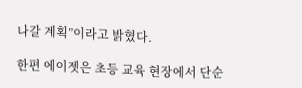나갈 계획”이라고 밝혔다.

한편 에이젯은 초등 교육 현장에서 단순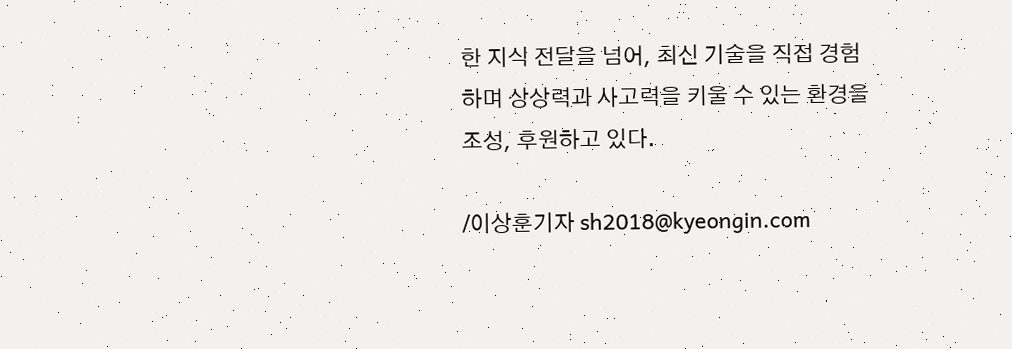한 지식 전달을 넘어, 최신 기술을 직접 경험하며 상상력과 사고력을 키울 수 있는 환경을 조성, 후원하고 있다.

/이상훈기자 sh2018@kyeongin.com